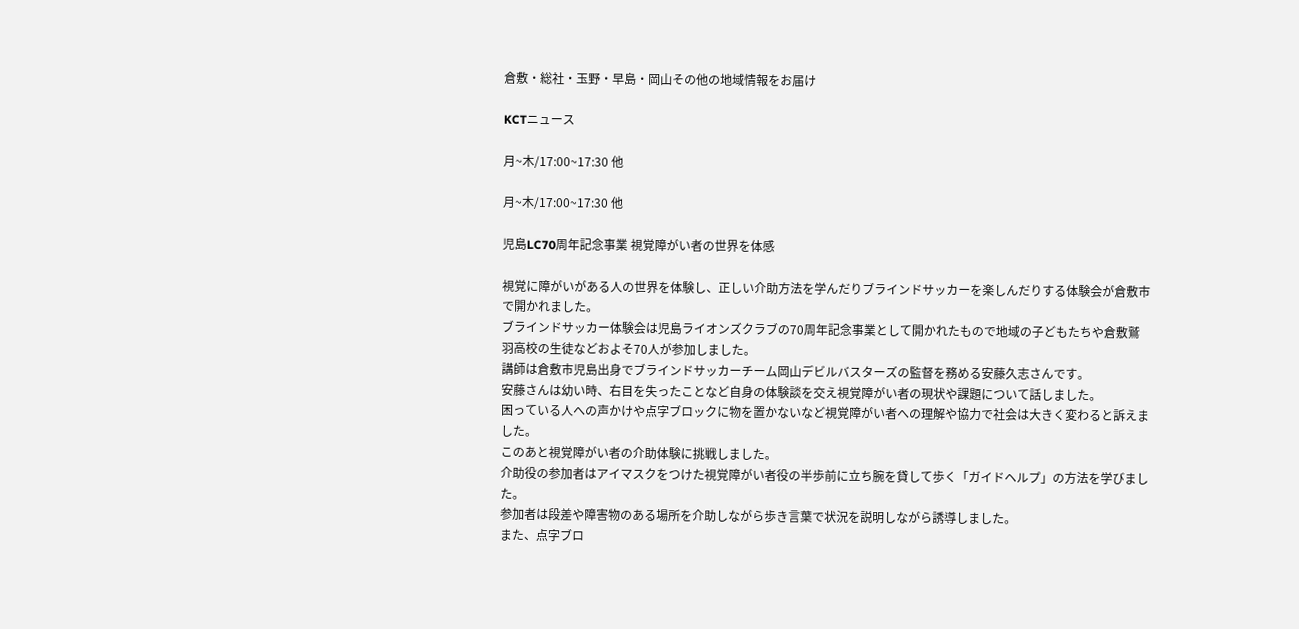倉敷・総社・玉野・早島・岡山その他の地域情報をお届け

KCTニュース

月~木/17:00~17:30 他

月~木/17:00~17:30 他

児島LC70周年記念事業 視覚障がい者の世界を体感

視覚に障がいがある人の世界を体験し、正しい介助方法を学んだりブラインドサッカーを楽しんだりする体験会が倉敷市で開かれました。
ブラインドサッカー体験会は児島ライオンズクラブの70周年記念事業として開かれたもので地域の子どもたちや倉敷鷲羽高校の生徒などおよそ70人が参加しました。
講師は倉敷市児島出身でブラインドサッカーチーム岡山デビルバスターズの監督を務める安藤久志さんです。
安藤さんは幼い時、右目を失ったことなど自身の体験談を交え視覚障がい者の現状や課題について話しました。
困っている人への声かけや点字ブロックに物を置かないなど視覚障がい者への理解や協力で社会は大きく変わると訴えました。
このあと視覚障がい者の介助体験に挑戦しました。
介助役の参加者はアイマスクをつけた視覚障がい者役の半歩前に立ち腕を貸して歩く「ガイドヘルプ」の方法を学びました。
参加者は段差や障害物のある場所を介助しながら歩き言葉で状況を説明しながら誘導しました。
また、点字ブロ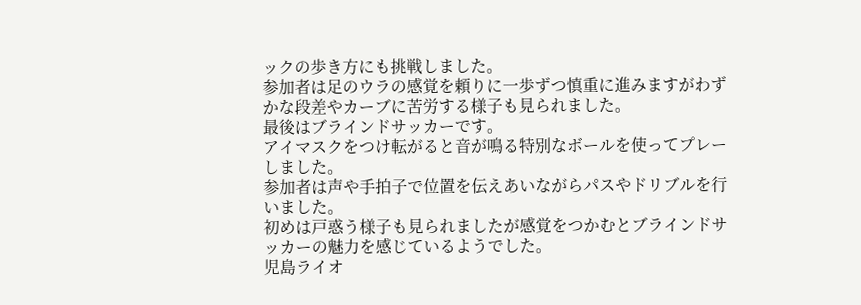ックの歩き方にも挑戦しました。
参加者は足のウラの感覚を頼りに一歩ずつ慎重に進みますがわずかな段差やカーブに苦労する様子も見られました。
最後はブラインドサッカーです。
アイマスクをつけ転がると音が鳴る特別なボールを使ってプレーしました。
参加者は声や手拍子で位置を伝えあいながらパスやドリブルを行いました。
初めは戸惑う様子も見られましたが感覚をつかむとブラインドサッカーの魅力を感じているようでした。
児島ライオ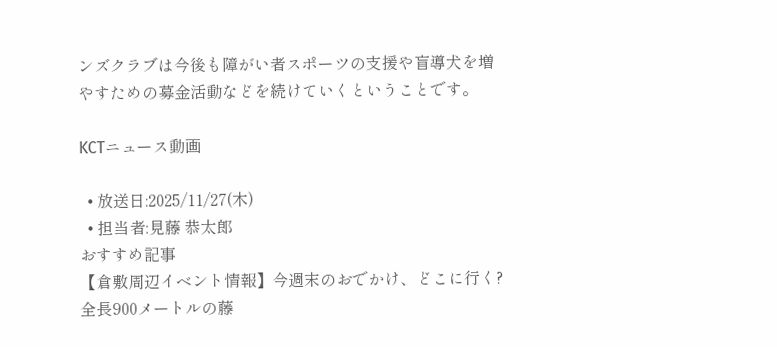ンズクラブは今後も障がい者スポーツの支援や盲導犬を増やすための募金活動などを続けていくということです。

KCTニュース動画

  • 放送日:2025/11/27(木)
  • 担当者:見藤 恭太郎
おすすめ記事
【倉敷周辺イベント情報】今週末のおでかけ、どこに行く?
全長900メートルの藤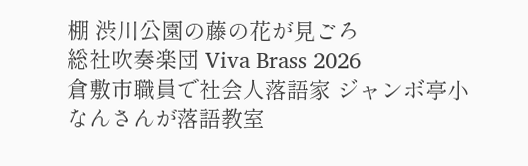棚 渋川公園の藤の花が見ごろ
総社吹奏楽団 Viva Brass 2026
倉敷市職員で社会人落語家 ジャンボ亭小なんさんが落語教室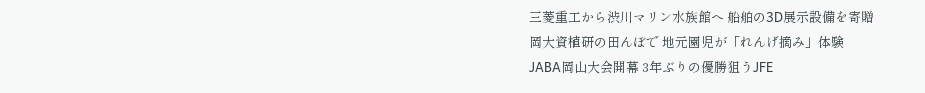三菱重工から渋川マリン水族館へ 船舶の3D展示設備を寄贈
岡大資植研の田んぼで 地元園児が「れんげ摘み」体験
JABA岡山大会開幕 3年ぶりの優勝狙うJFE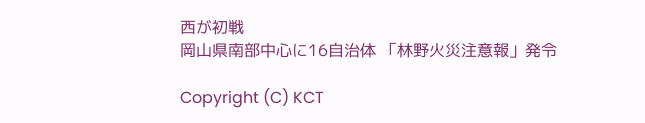西が初戦
岡山県南部中心に16自治体 「林野火災注意報」発令

Copyright (C) KCT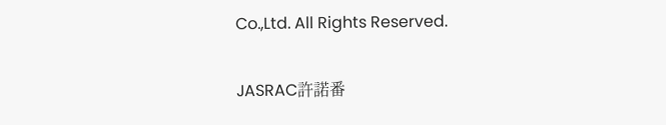Co.,Ltd. All Rights Reserved.

JASRAC許諾番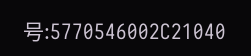号:5770546002C21040